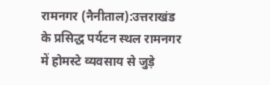रामनगर (नैनीताल):उत्तराखंड के प्रसिद्ध पर्यटन स्थल रामनगर में होमस्टे व्यवसाय से जुड़े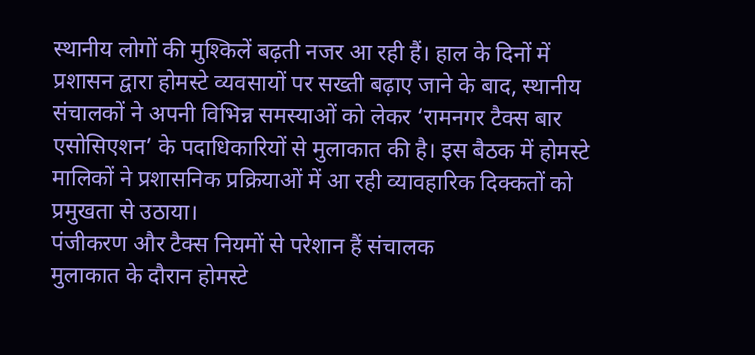स्थानीय लोगों की मुश्किलें बढ़ती नजर आ रही हैं। हाल के दिनों में प्रशासन द्वारा होमस्टे व्यवसायों पर सख्ती बढ़ाए जाने के बाद, स्थानीय संचालकों ने अपनी विभिन्न समस्याओं को लेकर ‘रामनगर टैक्स बार एसोसिएशन’ के पदाधिकारियों से मुलाकात की है। इस बैठक में होमस्टे मालिकों ने प्रशासनिक प्रक्रियाओं में आ रही व्यावहारिक दिक्कतों को प्रमुखता से उठाया।
पंजीकरण और टैक्स नियमों से परेशान हैं संचालक
मुलाकात के दौरान होमस्टे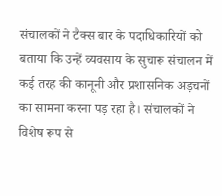संचालकों ने टैक्स बार के पदाधिकारियों को बताया कि उन्हें व्यवसाय के सुचारू संचालन में कई तरह की कानूनी और प्रशासनिक अड़चनों का सामना करना पड़ रहा है। संचालकों ने विशेष रूप से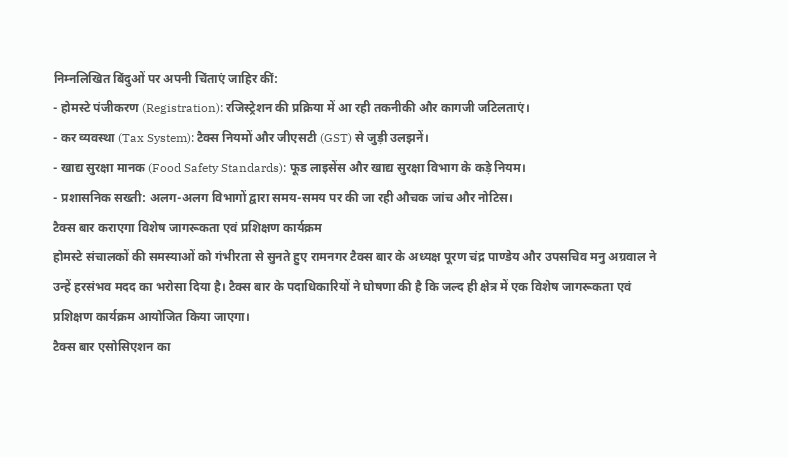निम्नलिखित बिंदुओं पर अपनी चिंताएं जाहिर कीं:
- होमस्टे पंजीकरण (Registration): रजिस्ट्रेशन की प्रक्रिया में आ रही तकनीकी और कागजी जटिलताएं।
- कर व्यवस्था (Tax System): टैक्स नियमों और जीएसटी (GST) से जुड़ी उलझनें।
- खाद्य सुरक्षा मानक (Food Safety Standards): फूड लाइसेंस और खाद्य सुरक्षा विभाग के कड़े नियम।
- प्रशासनिक सख्ती: अलग-अलग विभागों द्वारा समय-समय पर की जा रही औचक जांच और नोटिस।
टैक्स बार कराएगा विशेष जागरूकता एवं प्रशिक्षण कार्यक्रम
होमस्टे संचालकों की समस्याओं को गंभीरता से सुनते हुए रामनगर टैक्स बार के अध्यक्ष पूरण चंद्र पाण्डेय और उपसचिव मनु अग्रवाल ने उन्हें हरसंभव मदद का भरोसा दिया है। टैक्स बार के पदाधिकारियों ने घोषणा की है कि जल्द ही क्षेत्र में एक विशेष जागरूकता एवं प्रशिक्षण कार्यक्रम आयोजित किया जाएगा।
टैक्स बार एसोसिएशन का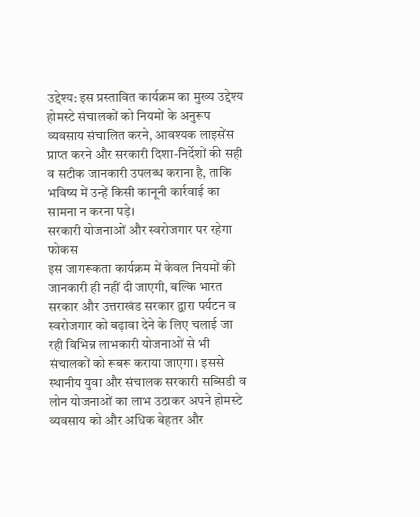उद्देश्य: इस प्रस्तावित कार्यक्रम का मुख्य उद्देश्य होमस्टे संचालकों को नियमों के अनुरूप व्यवसाय संचालित करने, आवश्यक लाइसेंस प्राप्त करने और सरकारी दिशा-निर्देशों की सही व सटीक जानकारी उपलब्ध कराना है, ताकि भविष्य में उन्हें किसी कानूनी कार्रवाई का सामना न करना पड़े।
सरकारी योजनाओं और स्वरोजगार पर रहेगा फोकस
इस जागरूकता कार्यक्रम में केवल नियमों की जानकारी ही नहीं दी जाएगी, बल्कि भारत सरकार और उत्तराखंड सरकार द्वारा पर्यटन व स्वरोजगार को बढ़ावा देने के लिए चलाई जा रही विभिन्न लाभकारी योजनाओं से भी संचालकों को रूबरू कराया जाएगा। इससे स्थानीय युवा और संचालक सरकारी सब्सिडी व लोन योजनाओं का लाभ उठाकर अपने होमस्टे व्यवसाय को और अधिक बेहतर और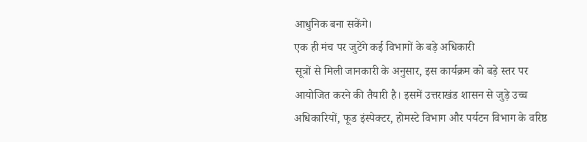आधुनिक बना सकेंगे।
एक ही मंच पर जुटेंगे कई विभागों के बड़े अधिकारी
सूत्रों से मिली जानकारी के अनुसार, इस कार्यक्रम को बड़े स्तर पर आयोजित करने की तैयारी है। इसमें उत्तराखंड शासन से जुड़े उच्च अधिकारियों, फूड इंस्पेक्टर, होमस्टे विभाग और पर्यटन विभाग के वरिष्ठ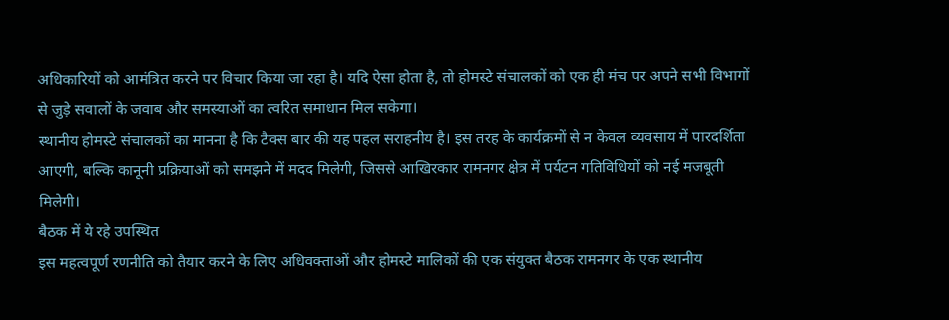अधिकारियों को आमंत्रित करने पर विचार किया जा रहा है। यदि ऐसा होता है, तो होमस्टे संचालकों को एक ही मंच पर अपने सभी विभागों से जुड़े सवालों के जवाब और समस्याओं का त्वरित समाधान मिल सकेगा।
स्थानीय होमस्टे संचालकों का मानना है कि टैक्स बार की यह पहल सराहनीय है। इस तरह के कार्यक्रमों से न केवल व्यवसाय में पारदर्शिता आएगी, बल्कि कानूनी प्रक्रियाओं को समझने में मदद मिलेगी, जिससे आखिरकार रामनगर क्षेत्र में पर्यटन गतिविधियों को नई मजबूती मिलेगी।
बैठक में ये रहे उपस्थित
इस महत्वपूर्ण रणनीति को तैयार करने के लिए अधिवक्ताओं और होमस्टे मालिकों की एक संयुक्त बैठक रामनगर के एक स्थानीय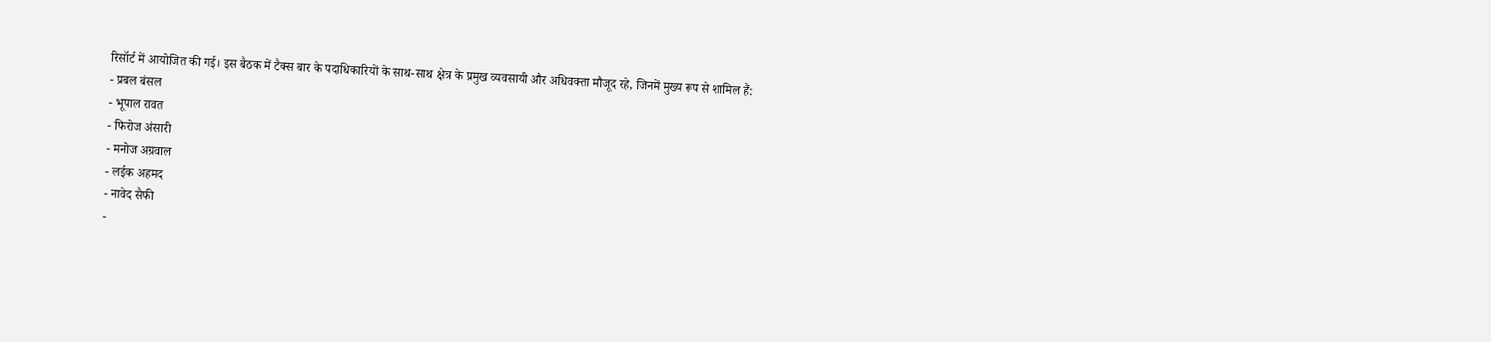रिसॉर्ट में आयोजित की गई। इस बैठक में टैक्स बार के पदाधिकारियों के साथ-साथ क्षेत्र के प्रमुख व्यवसायी और अधिवक्ता मौजूद रहे, जिनमें मुख्य रूप से शामिल हैं:
- प्रबल बंसल
- भूपाल रावत
- फिरोज अंसारी
- मनोज अग्रवाल
- लईक अहमद
- नावेद सैफी
-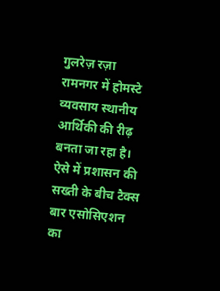गुलरेज़ रज़ा
रामनगर में होमस्टे व्यवसाय स्थानीय आर्थिकी की रीढ़ बनता जा रहा है। ऐसे में प्रशासन की सख्ती के बीच टैक्स बार एसोसिएशन का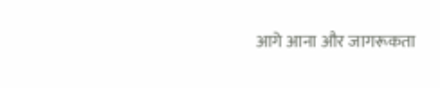आगे आना और जागरूकता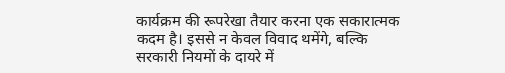कार्यक्रम की रूपरेखा तैयार करना एक सकारात्मक कदम है। इससे न केवल विवाद थमेंगे, बल्कि सरकारी नियमों के दायरे में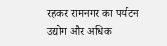रहकर रामनगर का पर्यटन उद्योग और अधिक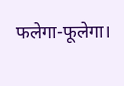फलेगा-फूलेगा।